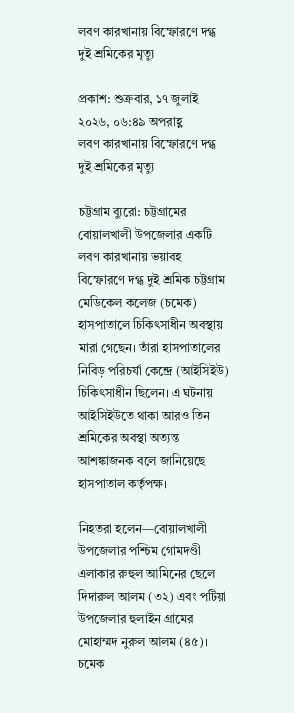লবণ কারখানায় বিস্ফোরণে দগ্ধ দুই শ্রমিকের মৃত্যু

প্রকাশ: শুক্রবার, ১৭ জুলাই ২০২৬, ০৬:৪৯ অপরাহ্ণ
লবণ কারখানায় বিস্ফোরণে দগ্ধ দুই শ্রমিকের মৃত্যু

চট্টগ্রাম ব্যুরো: চট্টগ্রামের বোয়ালখালী উপজেলার একটি লবণ কারখানায় ভয়াবহ বিস্ফোরণে দগ্ধ দুই শ্রমিক চট্টগ্রাম মেডিকেল কলেজ (চমেক) হাসপাতালে চিকিৎসাধীন অবস্থায় মারা গেছেন। তাঁরা হাসপাতালের নিবিড় পরিচর্যা কেন্দ্রে (আইসিইউ) চিকিৎসাধীন ছিলেন। এ ঘটনায় আইসিইউতে থাকা আরও তিন শ্রমিকের অবস্থা অত্যন্ত আশঙ্কাজনক বলে জানিয়েছে হাসপাতাল কর্তৃপক্ষ।

নিহতরা হলেন—বোয়ালখালী উপজেলার পশ্চিম গোমদণ্ডী এলাকার রুহুল আমিনের ছেলে দিদারুল আলম (৩২) এবং পটিয়া উপজেলার হুলাইন গ্রামের মোহাম্মদ নুরুল আলম (৪৫)। চমেক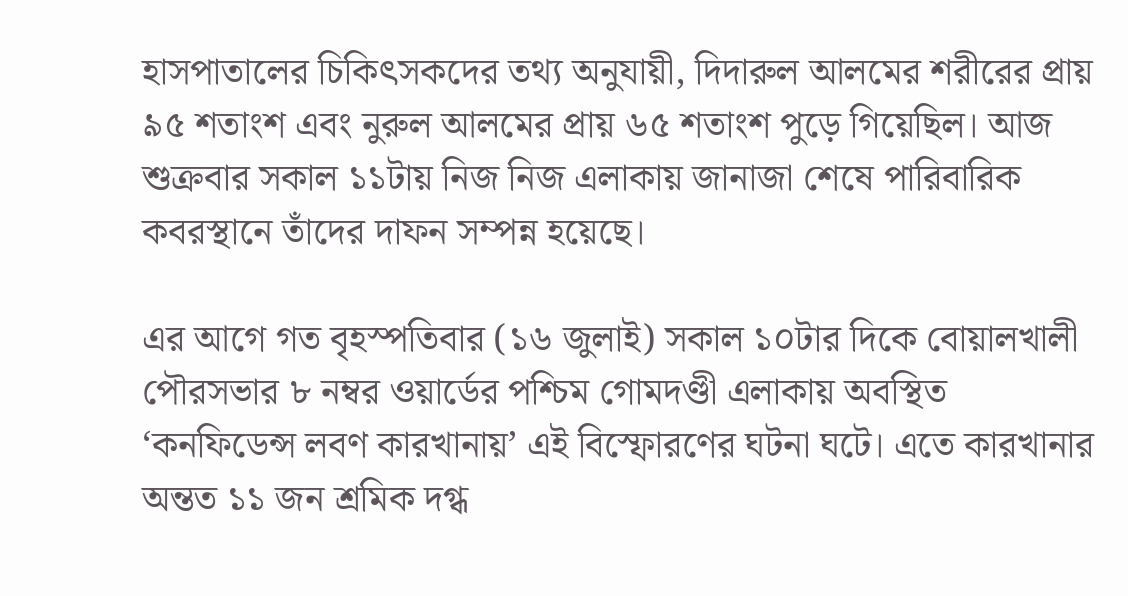হাসপাতালের চিকিৎসকদের তথ্য অনুযায়ী, দিদারুল আলমের শরীরের প্রায় ৯৫ শতাংশ এবং নুরুল আলমের প্রায় ৬৫ শতাংশ পুড়ে গিয়েছিল। আজ শুক্রবার সকাল ১১টায় নিজ নিজ এলাকায় জানাজা শেষে পারিবারিক কবরস্থানে তাঁদের দাফন সম্পন্ন হয়েছে।

এর আগে গত বৃহস্পতিবার (১৬ জুলাই) সকাল ১০টার দিকে বোয়ালখালী পৌরসভার ৮ নম্বর ওয়ার্ডের পশ্চিম গোমদণ্ডী এলাকায় অবস্থিত ‘কনফিডেন্স লবণ কারখানায়’ এই বিস্ফোরণের ঘটনা ঘটে। এতে কারখানার অন্তত ১১ জন শ্রমিক দগ্ধ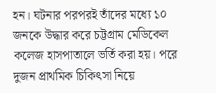হন। ঘটনার পরপরই তাঁদের মধ্যে ১০ জনকে উদ্ধার করে চট্টগ্রাম মেডিকেল কলেজ হাসপাতালে ভর্তি করা হয়। পরে দুজন প্রাথমিক চিকিৎসা নিয়ে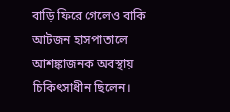বাড়ি ফিরে গেলেও বাকি আটজন হাসপাতালে আশঙ্কাজনক অবস্থায় চিকিৎসাধীন ছিলেন।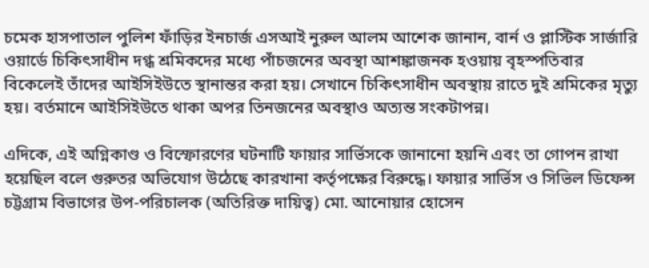চমেক হাসপাতাল পুলিশ ফাঁড়ির ইনচার্জ এসআই নুরুল আলম আশেক জানান, বার্ন ও প্লাস্টিক সার্জারি ওয়ার্ডে চিকিৎসাধীন দগ্ধ শ্রমিকদের মধ্যে পাঁচজনের অবস্থা আশঙ্কাজনক হওয়ায় বৃহস্পতিবার বিকেলেই তাঁদের আইসিইউতে স্থানান্তর করা হয়। সেখানে চিকিৎসাধীন অবস্থায় রাতে দুই শ্রমিকের মৃত্যু হয়। বর্তমানে আইসিইউতে থাকা অপর তিনজনের অবস্থাও অত্যন্ত সংকটাপন্ন।

এদিকে, এই অগ্নিকাণ্ড ও বিস্ফোরণের ঘটনাটি ফায়ার সার্ভিসকে জানানো হয়নি এবং তা গোপন রাখা হয়েছিল বলে গুরুতর অভিযোগ উঠেছে কারখানা কর্তৃপক্ষের বিরুদ্ধে। ফায়ার সার্ভিস ও সিভিল ডিফেন্স চট্টগ্রাম বিভাগের উপ-পরিচালক (অতিরিক্ত দায়িত্ব) মো. আনোয়ার হোসেন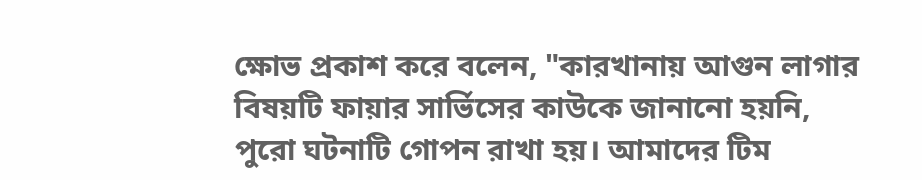ক্ষোভ প্রকাশ করে বলেন, "কারখানায় আগুন লাগার বিষয়টি ফায়ার সার্ভিসের কাউকে জানানো হয়নি, পুরো ঘটনাটি গোপন রাখা হয়। আমাদের টিম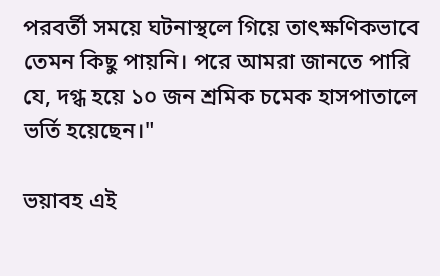পরবর্তী সময়ে ঘটনাস্থলে গিয়ে তাৎক্ষণিকভাবে তেমন কিছু পায়নি। পরে আমরা জানতে পারি যে, দগ্ধ হয়ে ১০ জন শ্রমিক চমেক হাসপাতালে ভর্তি হয়েছেন।"

ভয়াবহ এই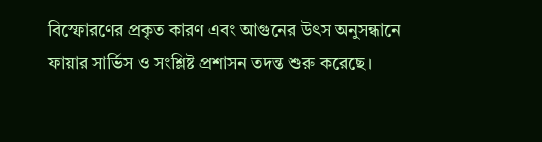বিস্ফোরণের প্রকৃত কারণ এবং আগুনের উৎস অনুসন্ধানে ফায়ার সার্ভিস ও সংশ্লিষ্ট প্রশাসন তদন্ত শুরু করেছে।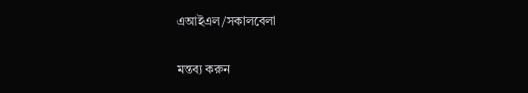এআইএল/সকালবেলা

মন্তব্য করুন